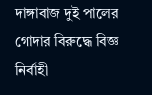দাঙ্গাবাজ দুই পালের গোদার বিরুদ্ধে বিজ্ঞ নির্বাহী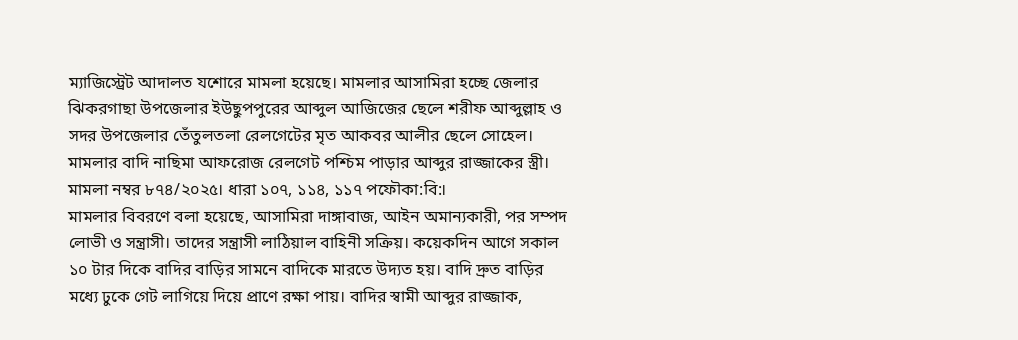ম্যাজিস্ট্রেট আদালত যশোরে মামলা হয়েছে। মামলার আসামিরা হচ্ছে জেলার ঝিকরগাছা উপজেলার ইউছুপপুরের আব্দুল আজিজের ছেলে শরীফ আব্দুল্লাহ ও সদর উপজেলার তেঁতুলতলা রেলগেটের মৃত আকবর আলীর ছেলে সোহেল। মামলার বাদি নাছিমা আফরোজ রেলগেট পশ্চিম পাড়ার আব্দুর রাজ্জাকের স্ত্রী। মামলা নম্বর ৮৭৪/২০২৫। ধারা ১০৭, ১১৪, ১১৭ পফৌকা:বি:।
মামলার বিবরণে বলা হয়েছে, আসামিরা দাঙ্গাবাজ, আইন অমান্যকারী, পর সম্পদ লোভী ও সন্ত্রাসী। তাদের সন্ত্রাসী লাঠিয়াল বাহিনী সক্রিয়। কয়েকদিন আগে সকাল ১০ টার দিকে বাদির বাড়ির সামনে বাদিকে মারতে উদ্যত হয়। বাদি দ্রুত বাড়ির মধ্যে ঢুকে গেট লাগিয়ে দিয়ে প্রাণে রক্ষা পায়। বাদির স্বামী আব্দুর রাজ্জাক,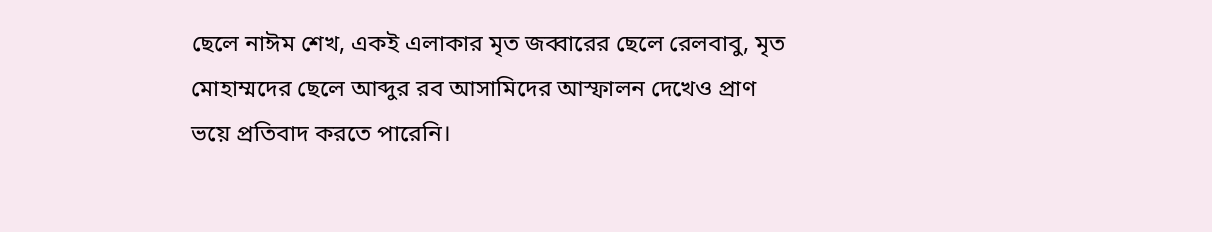ছেলে নাঈম শেখ, একই এলাকার মৃত জব্বারের ছেলে রেলবাবু, মৃত মোহাম্মদের ছেলে আব্দুর রব আসামিদের আস্ফালন দেখেও প্রাণ ভয়ে প্রতিবাদ করতে পারেনি।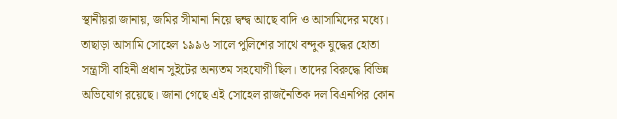স্থানীয়রা জানায়, জমির সীমানা নিয়ে দ্বন্দ্ব আছে বাদি ও আসামিদের মধ্যে। তাছাড়া আসামি সোহেল ১৯৯৬ সালে পুলিশের সাথে বন্দুক যুদ্ধের হোতা সন্ত্রাসী বাহিনী প্রধান সুইটের অন্যতম সহযোগী ছিল। তাদের বিরুদ্ধে বিভিন্ন অভিযোগ রয়েছে। জানা গেছে এই সোহেল রাজনৈতিক দল বিএনপির কোন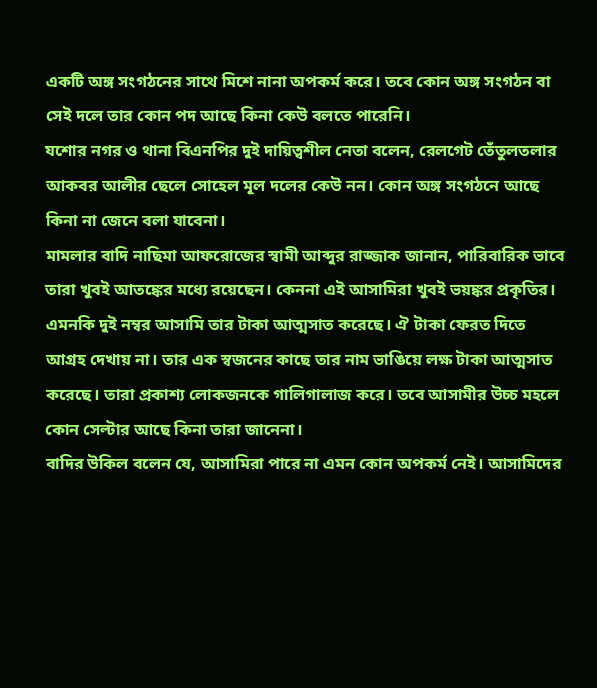একটি অঙ্গ সংগঠনের সাথে মিশে নানা অপকর্ম করে। তবে কোন অঙ্গ সংগঠন বা সেই দলে তার কোন পদ আছে কিনা কেউ বলতে পারেনি।
যশোর নগর ও থানা বিএনপির দুই দায়িত্বশীল নেতা বলেন, রেলগেট তেঁতুলতলার আকবর আলীর ছেলে সোহেল মূল দলের কেউ নন। কোন অঙ্গ সংগঠনে আছে কিনা না জেনে বলা যাবেনা।
মামলার বাদি নাছিমা আফরোজের স্বামী আব্দুর রাজ্জাক জানান, পারিবারিক ভাবে তারা খুবই আতঙ্কের মধ্যে রয়েছেন। কেননা এই আসামিরা খুবই ভয়ঙ্কর প্রকৃতির। এমনকি দুই নম্বর আসামি তার টাকা আত্মসাত করেছে। ঐ টাকা ফেরত দিতে আগ্রহ দেখায় না। তার এক স্বজনের কাছে তার নাম ভাঙিয়ে লক্ষ টাকা আত্মসাত করেছে। তারা প্রকাশ্য লোকজনকে গালিগালাজ করে। তবে আসামীর উচ্চ মহলে কোন সেল্টার আছে কিনা তারা জানেনা।
বাদির উকিল বলেন যে, আসামিরা পারে না এমন কোন অপকর্ম নেই। আসামিদের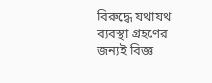বিরুদ্ধে যথাযথ ব্যবস্থা গ্রহণের জন্যই বিজ্ঞ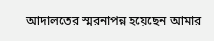আদালতের স্মরনাপন্ন হয়েছেন আমার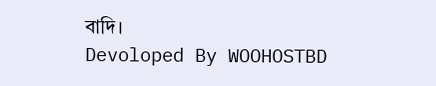বাদি।
Devoloped By WOOHOSTBD